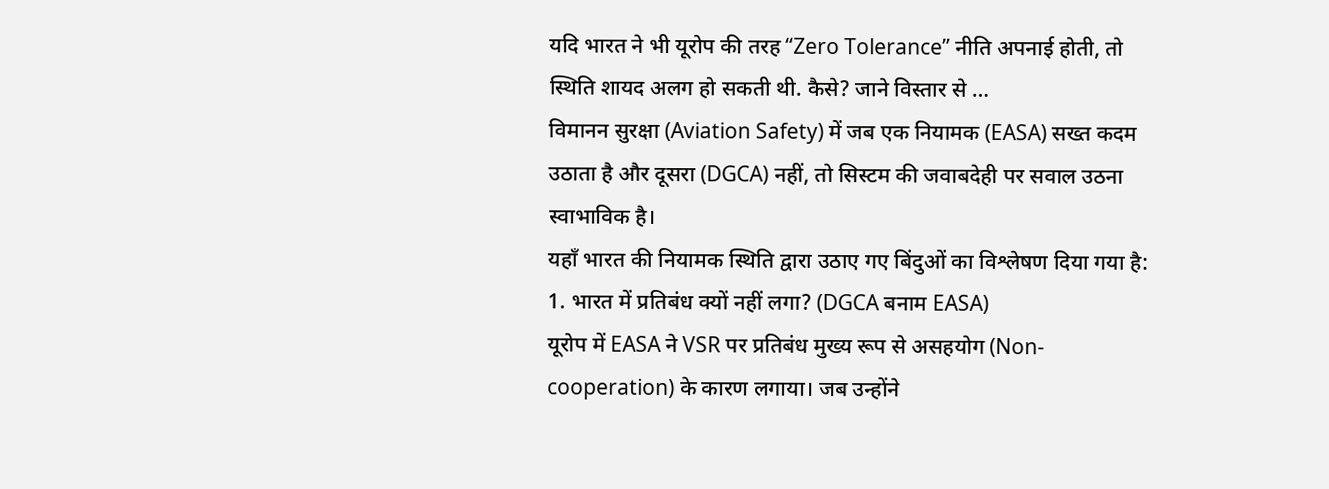यदि भारत ने भी यूरोप की तरह “Zero Tolerance” नीति अपनाई होती, तो स्थिति शायद अलग हो सकती थी. कैसे? जाने विस्तार से …
विमानन सुरक्षा (Aviation Safety) में जब एक नियामक (EASA) सख्त कदम उठाता है और दूसरा (DGCA) नहीं, तो सिस्टम की जवाबदेही पर सवाल उठना स्वाभाविक है।
यहाँ भारत की नियामक स्थिति द्वारा उठाए गए बिंदुओं का विश्लेषण दिया गया है:
1. भारत में प्रतिबंध क्यों नहीं लगा? (DGCA बनाम EASA)
यूरोप में EASA ने VSR पर प्रतिबंध मुख्य रूप से असहयोग (Non-cooperation) के कारण लगाया। जब उन्होंने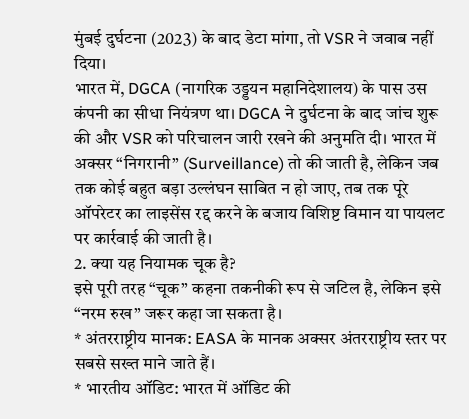मुंबई दुर्घटना (2023) के बाद डेटा मांगा, तो VSR ने जवाब नहीं दिया।
भारत में, DGCA (नागरिक उड्डयन महानिदेशालय) के पास उस कंपनी का सीधा नियंत्रण था। DGCA ने दुर्घटना के बाद जांच शुरू की और VSR को परिचालन जारी रखने की अनुमति दी। भारत में अक्सर “निगरानी” (Surveillance) तो की जाती है, लेकिन जब तक कोई बहुत बड़ा उल्लंघन साबित न हो जाए, तब तक पूरे ऑपरेटर का लाइसेंस रद्द करने के बजाय विशिष्ट विमान या पायलट पर कार्रवाई की जाती है।
2. क्या यह नियामक चूक है?
इसे पूरी तरह “चूक” कहना तकनीकी रूप से जटिल है, लेकिन इसे “नरम रुख” जरूर कहा जा सकता है।
* अंतरराष्ट्रीय मानक: EASA के मानक अक्सर अंतरराष्ट्रीय स्तर पर सबसे सख्त माने जाते हैं।
* भारतीय ऑडिट: भारत में ऑडिट की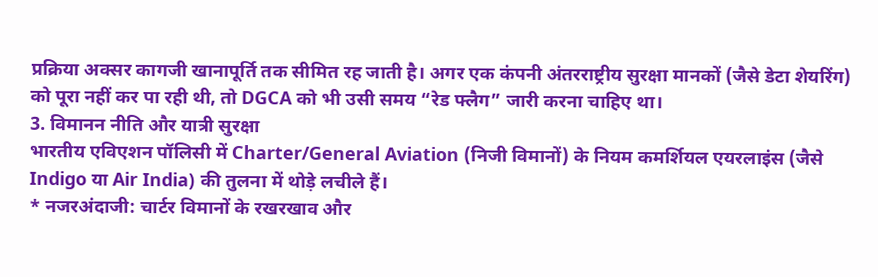प्रक्रिया अक्सर कागजी खानापूर्ति तक सीमित रह जाती है। अगर एक कंपनी अंतरराष्ट्रीय सुरक्षा मानकों (जैसे डेटा शेयरिंग) को पूरा नहीं कर पा रही थी, तो DGCA को भी उसी समय “रेड फ्लैग” जारी करना चाहिए था।
3. विमानन नीति और यात्री सुरक्षा
भारतीय एविएशन पॉलिसी में Charter/General Aviation (निजी विमानों) के नियम कमर्शियल एयरलाइंस (जैसे Indigo या Air India) की तुलना में थोड़े लचीले हैं।
* नजरअंदाजी: चार्टर विमानों के रखरखाव और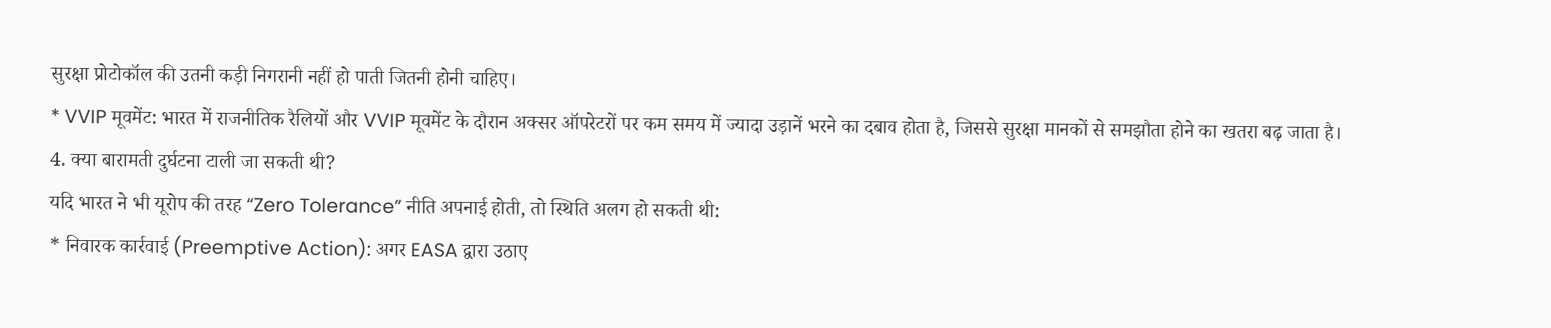सुरक्षा प्रोटोकॉल की उतनी कड़ी निगरानी नहीं हो पाती जितनी होनी चाहिए।
* VVIP मूवमेंट: भारत में राजनीतिक रैलियों और VVIP मूवमेंट के दौरान अक्सर ऑपरेटरों पर कम समय में ज्यादा उड़ानें भरने का दबाव होता है, जिससे सुरक्षा मानकों से समझौता होने का खतरा बढ़ जाता है।
4. क्या बारामती दुर्घटना टाली जा सकती थी?
यदि भारत ने भी यूरोप की तरह “Zero Tolerance” नीति अपनाई होती, तो स्थिति अलग हो सकती थी:
* निवारक कार्रवाई (Preemptive Action): अगर EASA द्वारा उठाए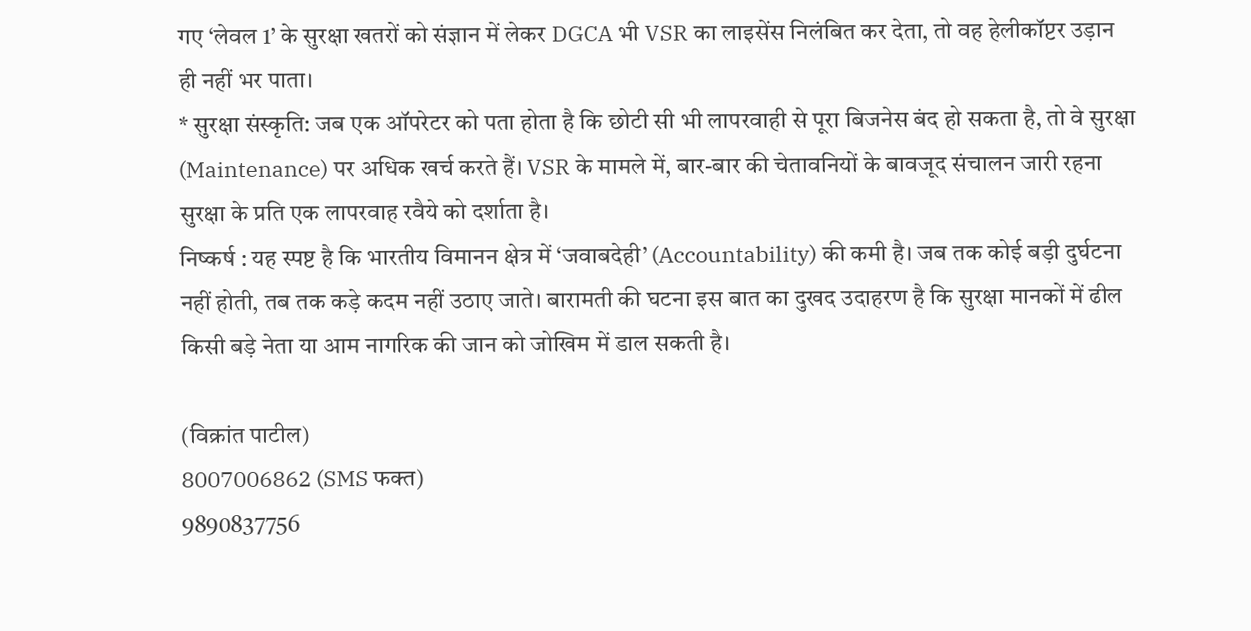गए ‘लेवल 1’ के सुरक्षा खतरों को संज्ञान में लेकर DGCA भी VSR का लाइसेंस निलंबित कर देता, तो वह हेलीकॉप्टर उड़ान ही नहीं भर पाता।
* सुरक्षा संस्कृति: जब एक ऑपरेटर को पता होता है कि छोटी सी भी लापरवाही से पूरा बिजनेस बंद हो सकता है, तो वे सुरक्षा (Maintenance) पर अधिक खर्च करते हैं। VSR के मामले में, बार-बार की चेतावनियों के बावजूद संचालन जारी रहना सुरक्षा के प्रति एक लापरवाह रवैये को दर्शाता है।
निष्कर्ष : यह स्पष्ट है कि भारतीय विमानन क्षेत्र में ‘जवाबदेही’ (Accountability) की कमी है। जब तक कोई बड़ी दुर्घटना नहीं होती, तब तक कड़े कदम नहीं उठाए जाते। बारामती की घटना इस बात का दुखद उदाहरण है कि सुरक्षा मानकों में ढील किसी बड़े नेता या आम नागरिक की जान को जोखिम में डाल सकती है।

(विक्रांत पाटील)
8007006862 (SMS फक्त)
9890837756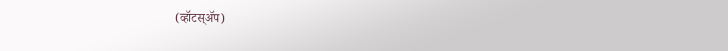(व्हॉटस्ॲप)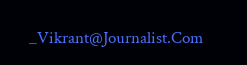_Vikrant@Journalist.Com